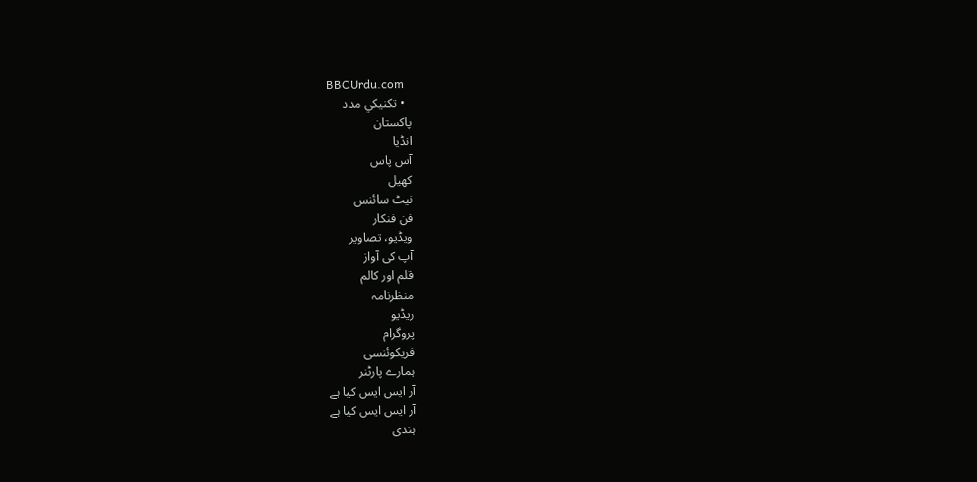BBCUrdu.com
  • تکنيکي مدد
پاکستان
انڈیا
آس پاس
کھیل
نیٹ سائنس
فن فنکار
ویڈیو، تصاویر
آپ کی آواز
قلم اور کالم
منظرنامہ
ریڈیو
پروگرام
فریکوئنسی
ہمارے پارٹنر
آر ایس ایس کیا ہے
آر ایس ایس کیا ہے
ہندی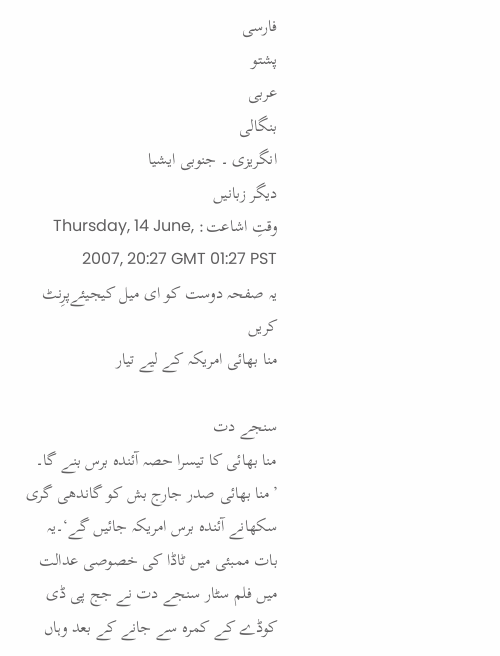فارسی
پشتو
عربی
بنگالی
انگریزی ۔ جنوبی ایشیا
دیگر زبانیں
وقتِ اشاعت: Thursday, 14 June, 2007, 20:27 GMT 01:27 PST
یہ صفحہ دوست کو ای میل کیجیئےپرِنٹ کریں
منا بھائی امریکہ کے لیے تیار

سنجے دت
منا بھائی کا تیسرا حصہ آئندہ برس بنے گا۔
’منا بھائی صدر جارج بش کو گاندھی گری سکھانے آئندہ برس امریکہ جائیں گے‘۔یہ بات ممبئی میں ٹاڈا کی خصوصی عدالت میں فلم سٹار سنجے دت نے جج پی ڈی کوڈے کے کمرہ سے جانے کے بعد وہاں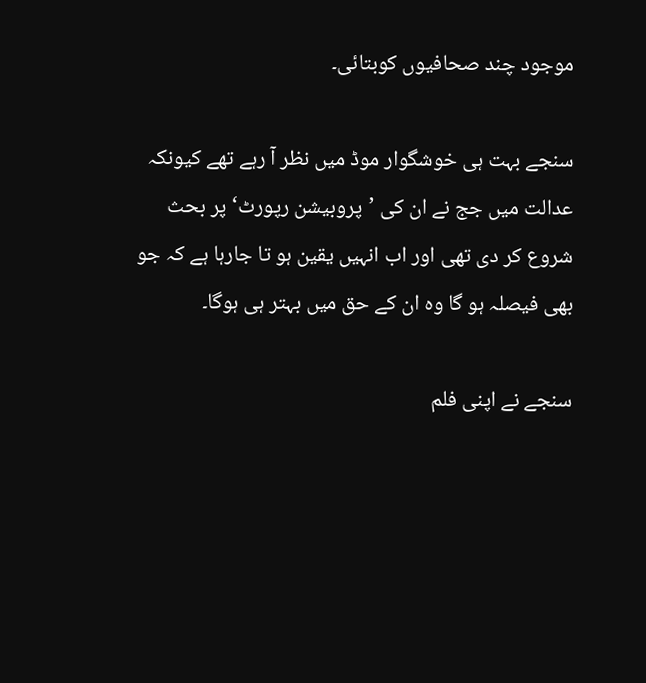موجود چند صحافیوں کوبتائی۔

سنجے بہت ہی خوشگوار موڈ میں نظر آ رہے تھے کیونکہ عدالت میں جج نے ان کی ’پروبیشن رپورٹ‘ پر بحث شروع کر دی تھی اور اب انہیں یقین ہو تا جارہا ہے کہ جو بھی فیصلہ ہو گا وہ ان کے حق میں بہتر ہی ہوگا۔

سنجے نے اپنی فلم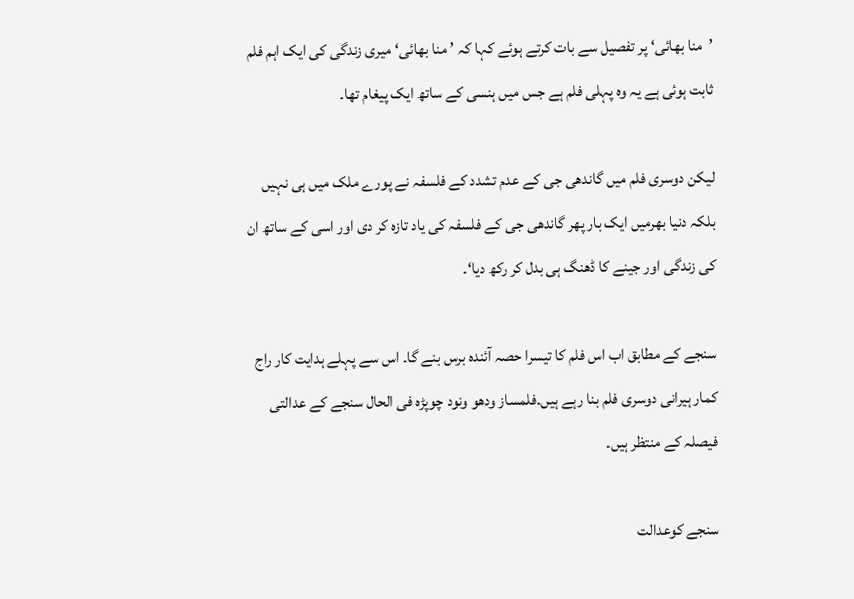’منا بھائی‘ پر تفصیل سے بات کرتے ہوئے کہا کہ ’ منا بھائی‘ میری زندگی کی ایک اہم فلم ثابت ہوئی ہے یہ وہ پہلی فلم ہے جس میں ہنسی کے ساتھ ایک پیغام تھا۔

لیکن دوسری فلم میں گاندھی جی کے عدم تشدد کے فلسفہ نے پورے ملک میں ہی نہیں بلکہ دنیا بھرمیں ایک بار پھر گاندھی جی کے فلسفہ کی یاد تازہ کر دی اور اسی کے ساتھ ان کی زندگی اور جینے کا ڈھنگ ہی بدل کر رکھ دیا‘۔

سنجے کے مطابق اب اس فلم کا تیسرا حصہ آئندہ برس بنے گا۔ اس سے پہلے ہدایت کار راج کمار ہیرانی دوسری فلم بنا رہے ہیں۔فلمساز ودھو ونود چوپڑہ فی الحال سنجے کے عدالتی فیصلہ کے منتظر ہیں۔

سنجے کوعدالت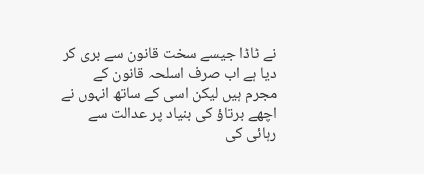نے ٹاڈا جیسے سخت قانون سے بری کر دیا ہے اب صرف اسلحہ قانون کے مجرم ہیں لیکن اسی کے ساتھ انہوں نے اچھے برتاؤ کی بنیاد پر عدالت سے رہائی کی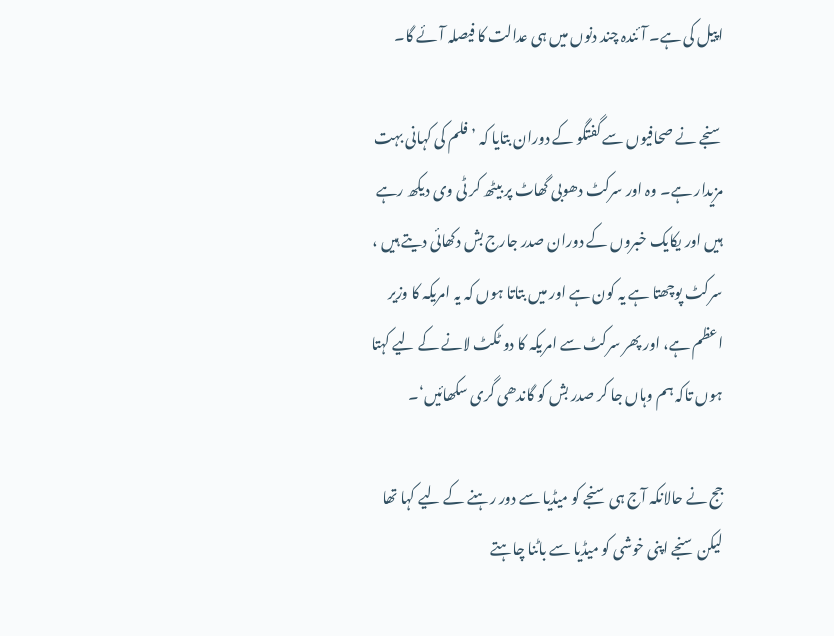اپیل کی ہے۔ آئندہ چند دنوں میں ہی عدالت کا فیصلہ آئے گا۔

سنجے نے صحافیوں سے گفتگو کے دوران بتایا کہ ’ فلم کی کہانی بہت مزیدار ہے۔ وہ اور سرکٹ دھوبی گھاٹ پر بیٹھ کر ٹی وی دیکھ رہے ہیں اور یکایک خبروں کے دوران صدر جارج بش دکھائی دیتے ہیں ، سرکٹ پوچھتا ہے یہ کون ہے اور میں بتاتا ہوں کہ یہ امریکہ کا وزیر اعظم ہے، اور پھر سرکٹ سے امریکہ کا دو ٹکٹ لانے کے لیے کہتا ہوں تاکہ ہم وہاں جا کر صدر بش کو گاندھی گری سکھائیں‘۔

جج نے حالانکہ آج ہی سنجے کو میڈیا سے دور رہنے کے لیے کہا تھا لیکن سنجے اپنی خوشی کو میڈیا سے باٹنا چاہتے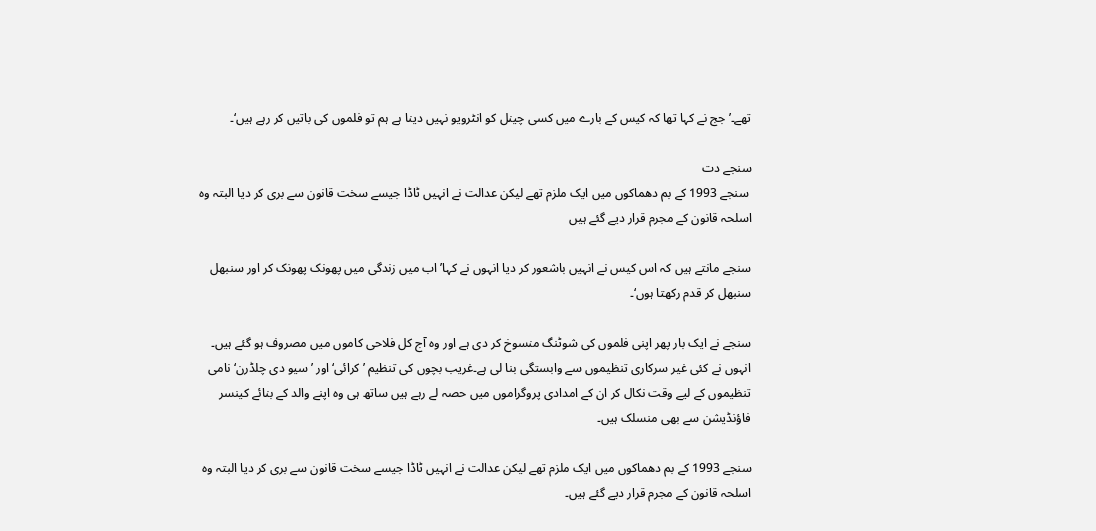تھے۔’ جج نے کہا تھا کہ کیس کے بارے میں کسی چینل کو انٹرویو نہیں دینا ہے ہم تو فلموں کی باتیں کر رہے ہیں‘۔

سنجے دت
 سنجے 1993 کے بم دھماکوں میں ایک ملزم تھے لیکن عدالت نے انہیں ٹاڈا جیسے سخت قانون سے بری کر دیا البتہ وہ اسلحہ قانون کے مجرم قرار دیے گئے ہیں

سنجے مانتے ہیں کہ اس کیس نے انہیں باشعور کر دیا انہوں نے کہا’ اب میں زندگی میں پھونک پھونک کر اور سنبھل سنبھل کر قدم رکھتا ہوں‘۔

سنجے نے ایک بار پھر اپنی فلموں کی شوٹنگ منسوخ کر دی ہے اور وہ آج کل فلاحی کاموں میں مصروف ہو گئے ہیں۔ انہوں نے کئی غیر سرکاری تنظیموں سے وابستگی بنا لی ہے۔غریب بچوں کی تنظیم ’ کرائی‘ اور ’سیو دی چلڈرن‘ نامی تنظیموں کے لیے وقت نکال کر ان کے امدادی پروگراموں میں حصہ لے رہے ہیں ساتھ ہی وہ اپنے والد کے بنائے کینسر فاؤنڈیشن سے بھی منسلک ہیں۔

سنجے 1993 کے بم دھماکوں میں ایک ملزم تھے لیکن عدالت نے انہیں ٹاڈا جیسے سخت قانون سے بری کر دیا البتہ وہ اسلحہ قانون کے مجرم قرار دیے گئے ہیں۔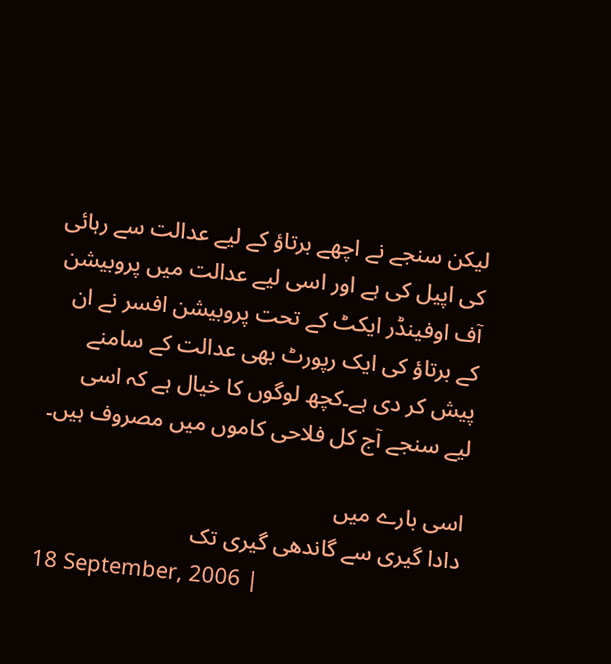لیکن سنجے نے اچھے برتاؤ کے لیے عدالت سے رہائی کی اپیل کی ہے اور اسی لیے عدالت میں پروبیشن آف اوفینڈر ایکٹ کے تحت پروبیشن افسر نے ان کے برتاؤ کی ایک رپورٹ بھی عدالت کے سامنے پیش کر دی ہے۔کچھ لوگوں کا خیال ہے کہ اسی لیے سنجے آج کل فلاحی کاموں میں مصروف ہیں۔

اسی بارے میں
دادا گیری سے گاندھی گیری تک
18 September, 2006 |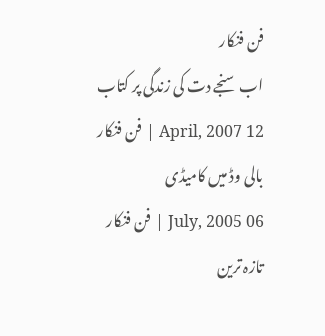فن فنکار
اب سنجے دت کی زندگی پر کتاب
12 April, 2007 | فن فنکار
بالی وڈ میں کامیڈی
06 July, 2005 | فن فنکار
تازہ ترین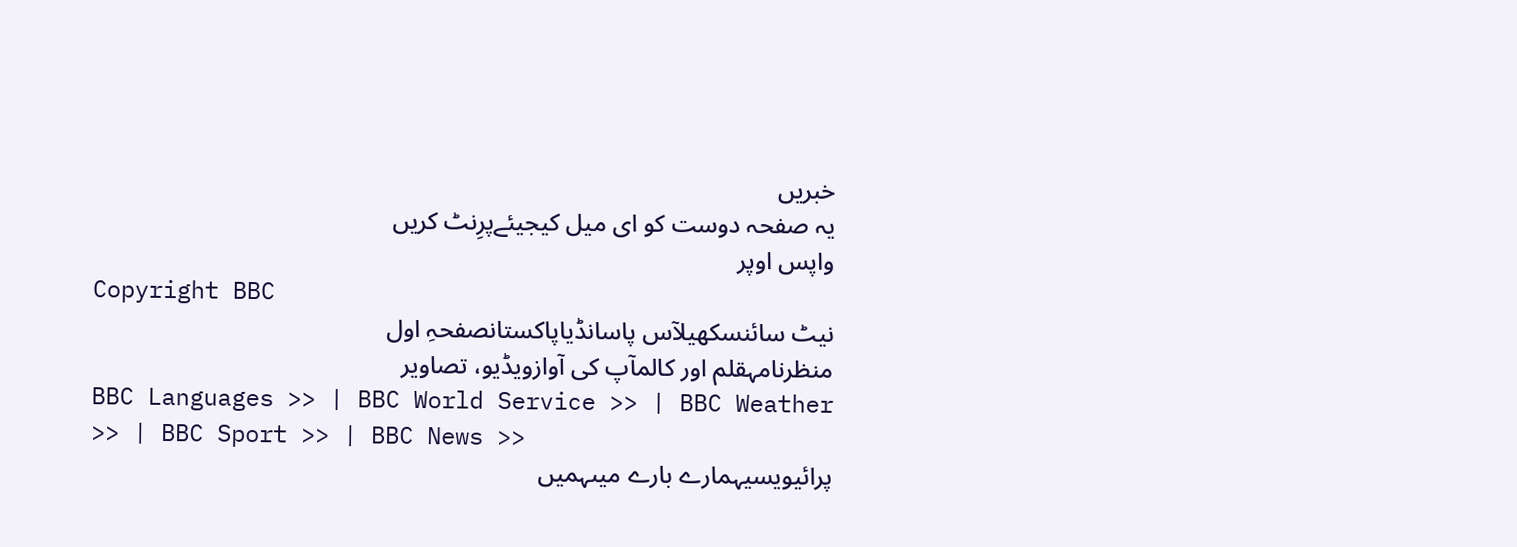خبریں
یہ صفحہ دوست کو ای میل کیجیئےپرِنٹ کریں
واپس اوپر
Copyright BBC
نیٹ سائنسکھیلآس پاسانڈیاپاکستانصفحہِ اول
منظرنامہقلم اور کالمآپ کی آوازویڈیو، تصاویر
BBC Languages >> | BBC World Service >> | BBC Weather >> | BBC Sport >> | BBC News >>
پرائیویسیہمارے بارے میںہمیں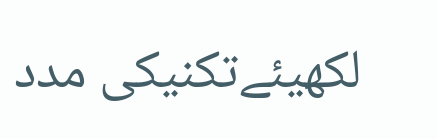لکھیئےتکنیکی مدد